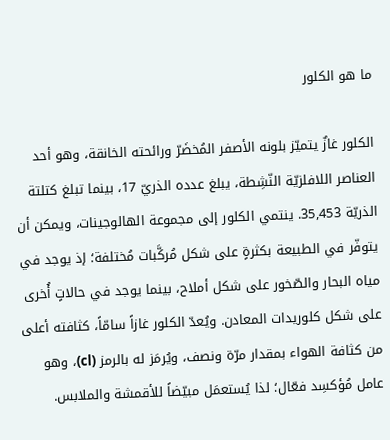ما هو الكلور

الكلور غازٌ يتميّز بلونه الأصفر المُخضَرّ ورائحته الخانقة، وهو أحد العناصر اللافلزيّة النّشِطة، يبلغ عدده الذريّ 17، بينما تبلغ كتلتة الذريّة 35,453. ينتمي الكلور إلى مجموعة الهالوجينات، ويمكن أن يتوفّر في الطبيعة بكثرةٍ على شكل مُركَّبات مُختلفة؛ إذ يوجد في مياه البحار والصّخور على شكل أملاح، بينما يوجد في حالاتٍ أُخرى على شكل كلوريدات المعادن. ويُعدّ الكلور غازاً سامّاً، كثافته أعلى من كثافة الهواء بمقدار مرّة ونصف، ويُرمَز له بالرمز (cl)، وهو عامل مُؤكسِد فعّال؛ لذا يُستعمَل مبيّضاً للأقمشة والملابس.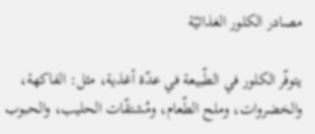مصادر الكلور الغذائيّة

يتوفّر الكلور في الطّبيعة في عدّة أغذية، مثل: الفاكهة، والخضروات، وملح الطّعام، ومُشتقّات الحليب، والحبوب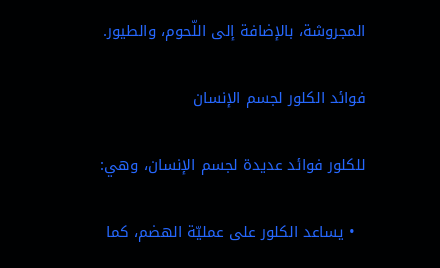المجروشة، بالإضافة إلى اللّحوم، والطيور.

فوائد الكلور لجسم الإنسان

للكلور فوائد عديدة لجسم الإنسان، وهي:

  • يساعد الكلور على عمليّة الهضم، كما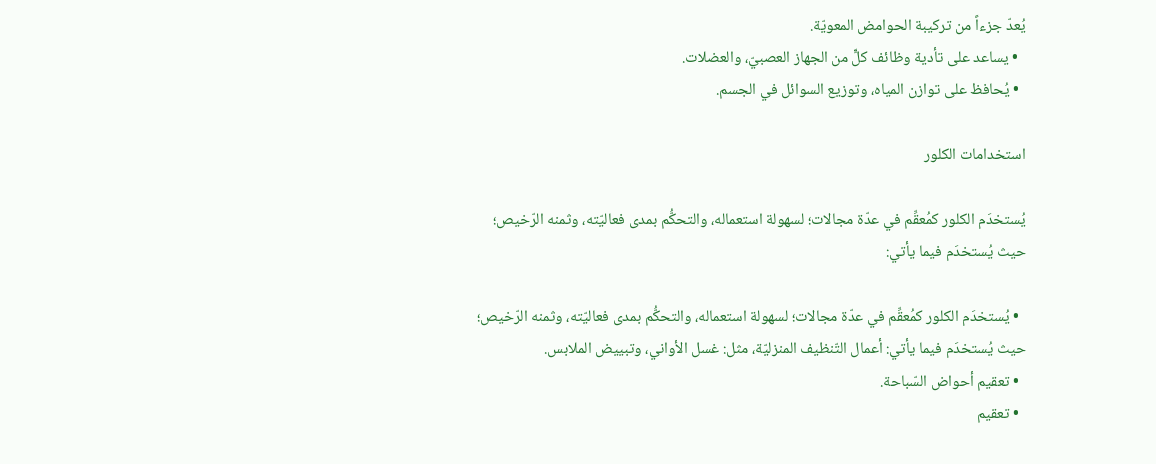يُعدّ جزءاً من تركيبة الحوامض المعويّة.
  • يساعد على تأدية وظائف كلٍّ من الجهاز العصبيّ، والعضلات.
  • يُحافظ على توازن المياه، وتوزيع السوائل في الجسم.

استخدامات الكلور

يُستخدَم الكلور كمُعقِّم في عدّة مجالات؛ لسهولة استعماله، والتحكُّم بمدى فعاليّته، وثمنه الرّخيص؛ حيث يُستخدَم فيما يأتي:

  • يُستخدَم الكلور كمُعقِّم في عدّة مجالات؛ لسهولة استعماله، والتحكُّم بمدى فعاليّته، وثمنه الرّخيص؛ حيث يُستخدَم فيما يأتي: أعمال التّنظيف المنزليّة، مثل: غسل الأواني، وتبييض الملابس.
  • تعقيم أحواض السّباحة.
  • تعقيم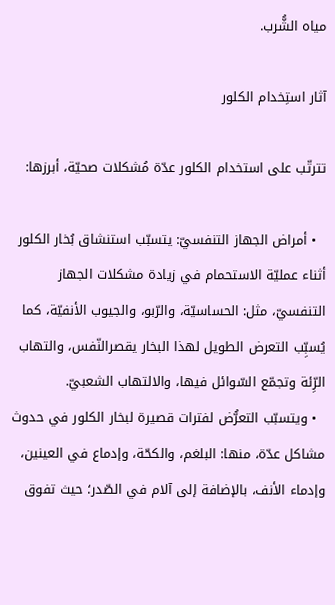مياه الشُّرب.

آثار استِخدام الكلور

تترتّب على استخدام الكلور عدّة مُشكلات صحيّة، أبرزها:

  • أمراض الجهاز التنفسيّ: يتسبّب استنشاق بُخار الكلور أثناء عمليّة الاستحمام في زيادة مشكلات الجهاز التنفسيّ، مثل: الحساسيّة، والرّبو، والجيوب الأنفيّة، كما يُسبِّب التعرض الطويل لهذا البخار يقصرالنّفس، والتهاب الرِّئة وتجمّع السّوائل فيها، والالتهاب الشعبيّ.
  • ويتسبّب التعرُّض لفترات قصيرة لبخار الكلور في حدوث مشاكل عدّة، منها: البلغم، والكحّة، وإدماع في العينين، وإدماء الأنف، بالإضافة إلى آلام في الصّدر؛ حيث تفوق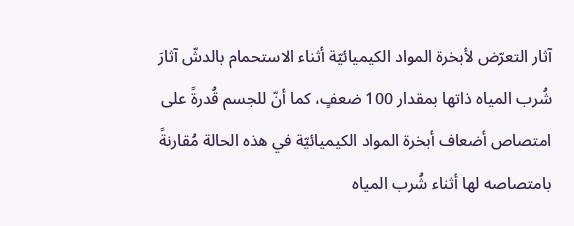آثار التعرّض لأبخرة المواد الكيميائيّة أثناء الاستحمام بالدشّ آثارَ شُرب المياه ذاتها بمقدار 100 ضعفٍ، كما أنّ للجسم قُدرةً على امتصاص أضعاف أبخرة المواد الكيميائيّة في هذه الحالة مُقارنةً بامتصاصه لها أثناء شُرب المياه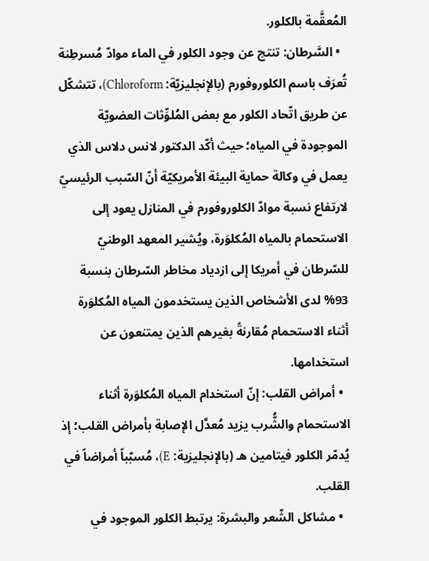المُعقَّمة بالكلور.
  • السَّرطان: تنتج عن وجود الكلور في الماء موادّ مُسرطِنة تُعرَف باسم الكلوروفورم (بالإنجليزيّة: Chloroform)، تتشكّل عن طريق اتّحاد الكلور مع بعض المُلوِّثات العضويّة الموجودة في المياه؛ حيث أكّد الدكتور لانس دلاس الذي يعمل في وكالة حماية البيئة الأمريكيّة أنّ السّبب الرئيسيّ لارتفاع نسبة موادّ الكلوروفورم في المنازل يعود إلى الاستحمام بالمياه المُكلوَرة، ويُشير المعهد الوطنيّ للسّرطان في أمريكا إلى ازدياد مخاطر السّرطان بنسبة 93% لدى الأشخاص الذين يستخدمون المياه المُكلوَرة أثناء الاستحمام مُقارنةً بغيرهم الذين يمتنعون عن استخدامها.
  • أمراض القلب: إنّ استخدام المياه المُكلوَرة أثناء الاستحمام والشُّرب يزيد مُعدَّل الإصابة بأمراض القلب؛ إذ يُدمّر الكلور فيتامين هـ (بالإنجليزية: E)، مُسبّباً أمراضاً في القلب.
  • مشاكل الشّعر والبشرة: يرتبط الكلور الموجود في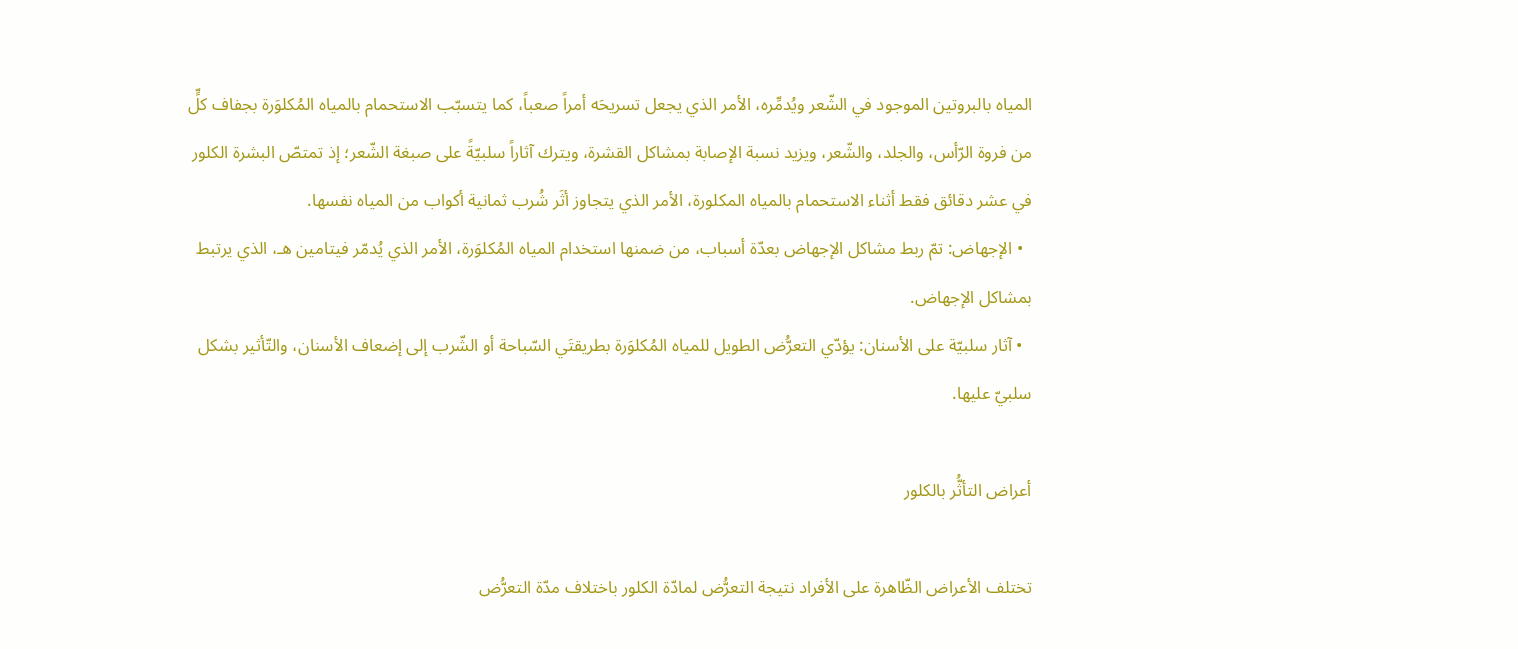المياه بالبروتين الموجود في الشّعر ويُدمِّره، الأمر الذي يجعل تسريحَه أمراً صعباً، كما يتسبّب الاستحمام بالمياه المُكلوَرة بجفاف كلٍّ من فروة الرّأس، والجلد، والشّعر، ويزيد نسبة الإصابة بمشاكل القشرة، ويترك آثاراً سلبيّةً على صبغة الشّعر؛ إذ تمتصّ البشرة الكلور في عشر دقائق فقط أثناء الاستحمام بالمياه المكلورة، الأمر الذي يتجاوز أثَر شُرب ثمانية أكواب من المياه نفسها.
  • الإجهاض: تمّ ربط مشاكل الإجهاض بعدّة أسباب، من ضمنها استخدام المياه المُكلوَرة، الأمر الذي يُدمّر فيتامين هـ، الذي يرتبط بمشاكل الإجهاض.
  • آثار سلبيّة على الأسنان: يؤدّي التعرُّض الطويل للمياه المُكلوَرة بطريقتَي السّباحة أو الشّرب إلى إضعاف الأسنان، والتّأثير بشكل سلبيّ عليها.

أعراض التأثُّر بالكلور

تختلف الأعراض الظّاهرة على الأفراد نتيجة التعرُّض لمادّة الكلور باختلاف مدّة التعرُّض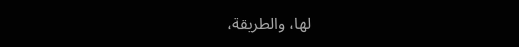لها، والطريقة،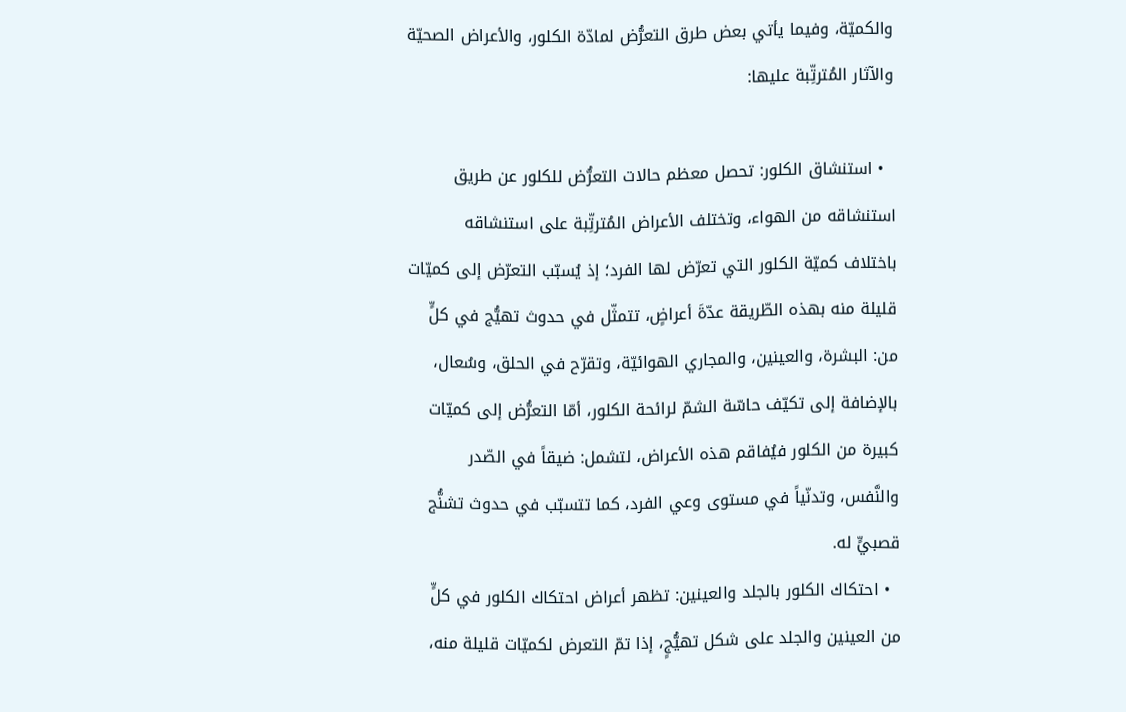والكميّة، وفيما يأتي بعض طرق التعرُّض لمادّة الكلور، والأعراض الصحيّة والآثار المُترتِّبة عليها:

  • استنشاق الكلور: تحصل معظم حالات التعرُّض للكلور عن طريق استنشاقه من الهواء، وتختلف الأعراض المُترتِّبة على استنشاقه باختلاف كميّة الكلور التي تعرّض لها الفرد؛ إذ يُسبّب التعرّض إلى كميّات قليلة منه بهذه الطّريقة عدّةَ أعراضٍ، تتمثّل في حدوث تهيُّج في كلٍّ من: البشرة، والعينين، والمجاري الهوائيّة، وتقرّح في الحلق، وسُعال، بالإضافة إلى تكيّف حاسّة الشمّ لرائحة الكلور، أمّا التعرُّض إلى كميّات كبيرة من الكلور فيُفاقم هذه الأعراض، لتشمل: ضيقاً في الصّدر والنَّفس، وتدنّياً في مستوى وعي الفرد، كما تتسبّب في حدوث تشنُّج قصبيٍّ له.
  • احتكاك الكلور بالجلد والعينين: تظهر أعراض احتكاك الكلور في كلٍّ من العينين والجلد على شكل تهيُّجٍ، إذا تمّ التعرض لكميّات قليلة منه،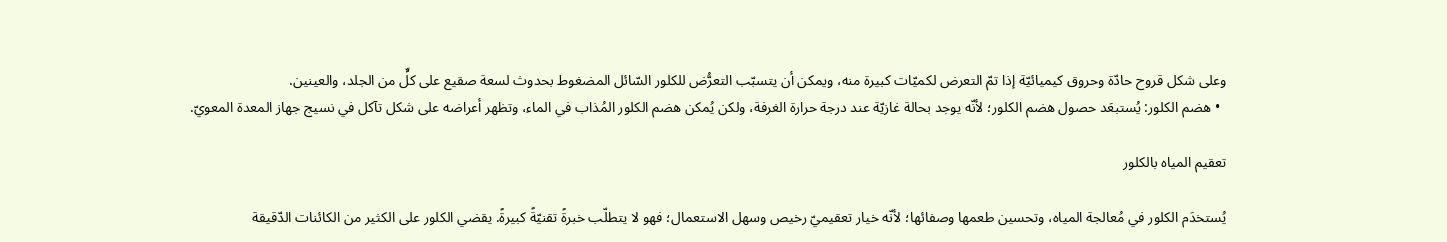وعلى شكل قروح حادّة وحروق كيميائيّة إذا تمّ التعرض لكميّات كبيرة منه، ويمكن أن يتسبّب التعرُّض للكلور السّائل المضغوط بحدوث لسعة صقيع على كلٍّ من الجلد، والعينين.
  • هضم الكلور: يُستبعَد حصول هضم الكلور؛ لأنّه يوجد بحالة غازيّة عند درجة حرارة الغرفة، ولكن يُمكن هضم الكلور المُذاب في الماء، وتظهر أعراضه على شكل تآكل في نسيج جهاز المعدة المعويّ.

تعقيم المياه بالكلور

يُستخدَم الكلور في مُعالجة المياه، وتحسين طعمها وصفائها؛ لأنّه خيار تعقيميّ رخيص وسهل الاستعمال؛ فهو لا يتطلّب خبرةً تقنيّةً كبيرةً. يقضي الكلور على الكثير من الكائنات الدّقيقة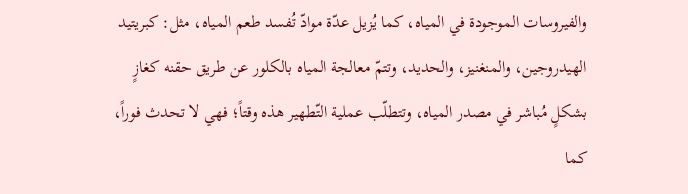والفيروسات الموجودة في المياه، كما يُزيل عدّة موادّ تُفسد طعم المياه، مثل: كبريتيد الهيدروجين، والمنغنيز، والحديد، وتتمّ معالجة المياه بالكلور عن طريق حقنه كغازٍ بشكلٍ مُباشر في مصدر المياه، وتتطلّب عملية التّطهير هذه وقتاً؛ فهي لا تحدث فوراً، كما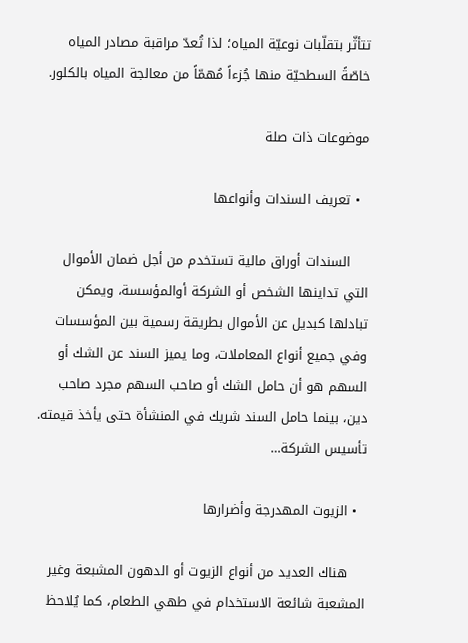تتأثّر بتقلّبات نوعيّة المياه؛ لذا تُعدّ مراقبة مصادر المياه خاصّةً السطحيّة منها جُزءاً مُهمّاً من معالجة المياه بالكلور.

موضوعات ذات صلة

  • تعريف السندات وأنواعها

    السندات أوراق مالية تستخدم من أجل ضمان الأموال التي تداينها الشخص أو الشركة أوالمؤسسة، ويمكن تبادلها كبديل عن الأموال بطريقة رسمية بين المؤسسات وفي جميع أنواع المعاملات، وما يميز السند عن الشك أو السهم هو أن حامل الشك أو صاحب السهم مجرد صاحب دين، بينما حامل السند شريك في المنشأة حتى يأخذ قيمته. تأسيس الشركة…

  • الزيوت المهدرجة وأضرارها

    هناك العديد من أنواع الزيوت أو الدهون المشبعة وغير المشعبة شائعة الاستخدام في طهي الطعام، كما يُلاحظ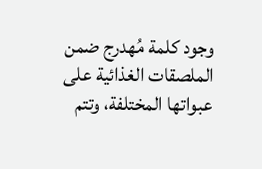وجود كلمة مُهدرج ضمن الملصقات الغذائية على عبواتها المختلفة، وتتم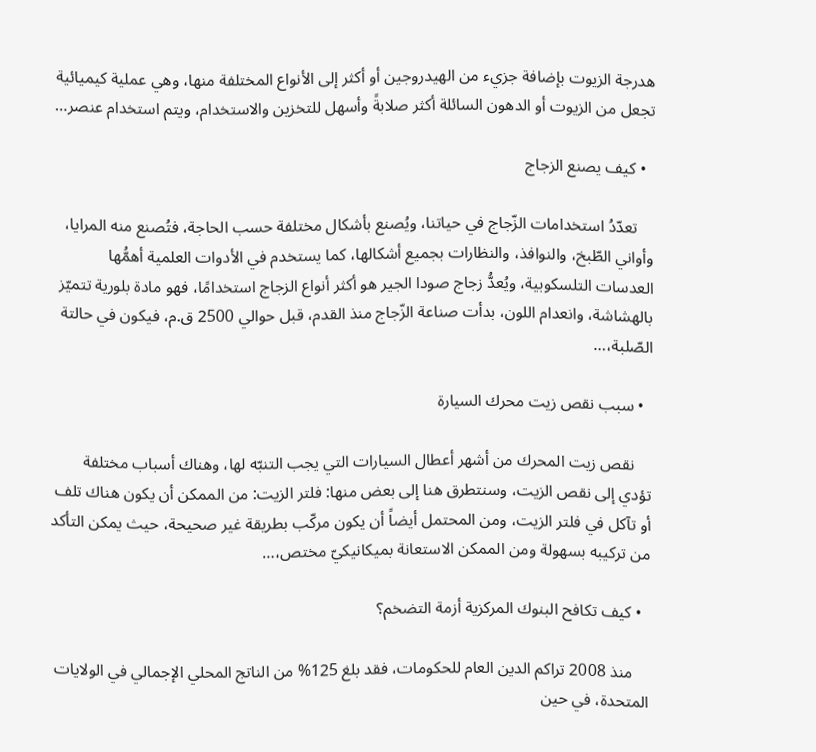هدرجة الزيوت بإضافة جزيء من الهيدروجين أو أكثر إلى الأنواع المختلفة منها، وهي عملية كيميائية تجعل من الزيوت أو الدهون السائلة أكثر صلابةً وأسهل للتخزين والاستخدام، ويتم استخدام عنصر…

  • كيف يصنع الزجاج

    تعدّدُ استخدامات الزّجاج في حياتنا، ويُصنع بأشكال مختلفة حسب الحاجة، فتُصنع منه المرايا، وأواني الطّبخ، والنوافذ، والنظارات بجميع أشكالها، كما يستخدم في الأدوات العلمية أهمُّها العدسات التلسكوبية، ويُعدُّ زجاج صودا الجير هو أكثر أنواع الزجاج استخدامًا، فهو مادة بلورية تتميّز بالهشاشة، وانعدام اللون، بدأت صناعة الزّجاج منذ القدم، قبل حوالي 2500 ق.م، فيكون في حالتة الصّلبة،…

  • سبب نقص زيت محرك السيارة

    نقص زيت المحرك من أشهر أعطال السيارات التي يجب التنبّه لها، وهناك أسباب مختلفة تؤدي إلى نقص الزيت، وسنتطرق هنا إلى بعض منها: فلتر الزيت: من الممكن أن يكون هناك تلف أو تآكل في فلتر الزيت، ومن المحتمل أيضاً أن يكون مركّب بطريقة غير صحيحة، حيث يمكن التأكد من تركيبه بسهولة ومن الممكن الاستعانة بميكانيكيّ مختص،…

  • كيف تكافح البنوك المركزية أزمة التضخم؟

    منذ 2008 تراكم الدين العام للحكومات، فقد بلغ 125% من الناتج المحلي الإجمالي في الولايات المتحدة، في حين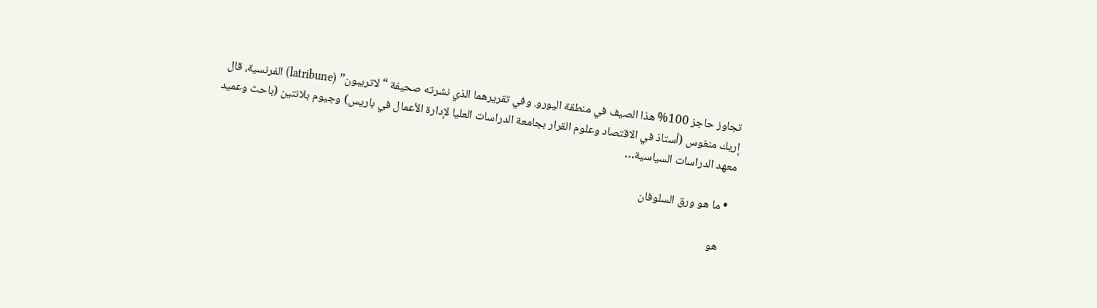تجاوز حاجز 100% هذا الصيف في منطقة اليورو. وفي تقريرهما الذي نشرته صحيفة “لاتريبون” (latribune) الفرنسية، قال إريك منغوس (أستاذ في الاقتصاد وعلوم القرار بجامعة الدراسات العليا لإدارة الأعمال في باريس) وجيوم بلانتين (باحث وعميد معهد الدراسات السياسية…

  • ما هو ورق السلوفان

    هو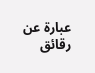عبارة عن رقائق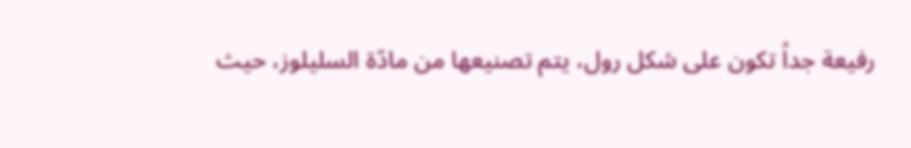رفيعة جداً تكون على شكل رول، يتم تصنيعها من مادّة السليلوز، حيث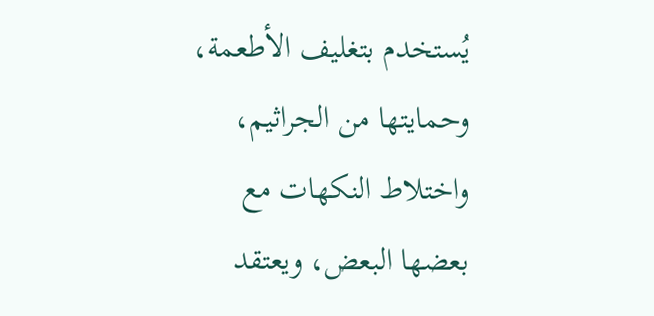يُستخدم بتغليف الأطعمة، وحمايتها من الجراثيم، واختلاط النكهات مع بعضها البعض، ويعتقد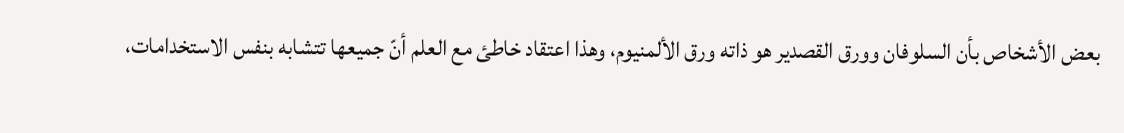بعض الأشخاص بأن السلوفان وورق القصدير هو ذاته ورق الألمنيوم، وهذا اعتقاد خاطئ مع العلم أنّ جميعها تتشابه بنفس الاستخدامات،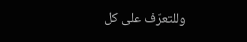وللتعرّف على كل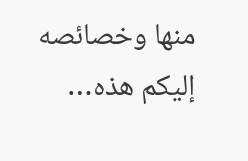منها وخصائصه إليكم هذه…